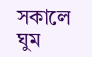সকালে ঘুম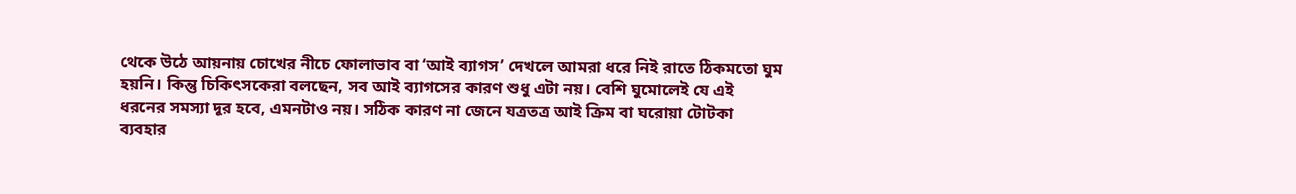থেকে উঠে আয়নায় চোখের নীচে ফোলাভাব বা ‘আই ব্যাগস’ দেখলে আমরা ধরে নিই রাতে ঠিকমতো ঘুম হয়নি। কিন্তু চিকিৎসকেরা বলছেন, সব আই ব্যাগসের কারণ শুধু এটা নয়। বেশি ঘুমোলেই যে এই ধরনের সমস্যা দূর হবে, এমনটাও নয়। সঠিক কারণ না জেনে যত্রতত্র আই ক্রিম বা ঘরোয়া টোটকা ব্যবহার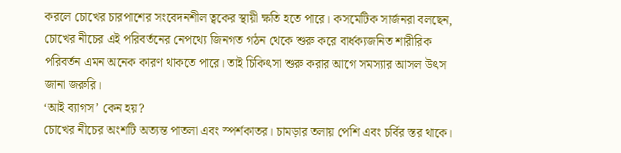করলে চোখের চারপাশের সংবেদনশীল ত্বকের স্থায়ী ক্ষতি হতে পারে। কসমেটিক সার্জনরা বলছেন, চোখের নীচের এই পরিবর্তনের নেপথ্যে জিনগত গঠন থেকে শুরু করে বার্ধক্যজনিত শারীরিক পরিবর্তন এমন অনেক কারণ থাকতে পারে। তাই চিকিৎসা শুরু করার আগে সমস্যার আসল উৎস জানা জরুরি।
‘আই ব্যাগস’ কেন হয়?
চোখের নীচের অংশটি অত্যন্ত পাতলা এবং স্পর্শকাতর। চামড়ার তলায় পেশি এবং চর্বির স্তর থাকে।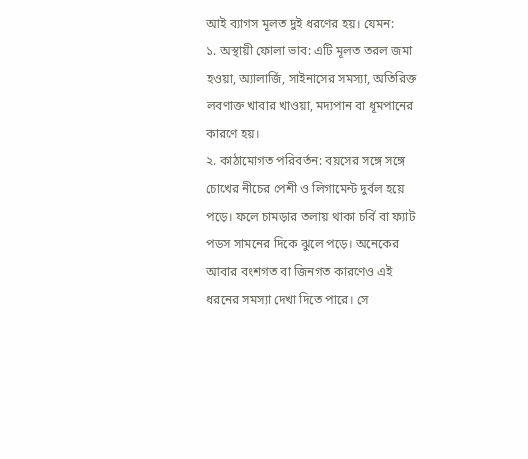আই ব্যাগস মূলত দুই ধরণের হয়। যেমন:
১. অস্থায়ী ফোলা ভাব: এটি মূলত তরল জমা হওয়া, অ্যালার্জি, সাইনাসের সমস্যা, অতিরিক্ত লবণাক্ত খাবার খাওয়া, মদ্যপান বা ধূমপানের কারণে হয়।
২. কাঠামোগত পরিবর্তন: বয়সের সঙ্গে সঙ্গে চোখের নীচের পেশী ও লিগামেন্ট দুর্বল হয়ে পড়ে। ফলে চামড়ার তলায় থাকা চর্বি বা ফ্যাট পডস সামনের দিকে ঝুলে পড়ে। অনেকের আবার বংশগত বা জিনগত কারণেও এই ধরনের সমস্যা দেখা দিতে পারে। সে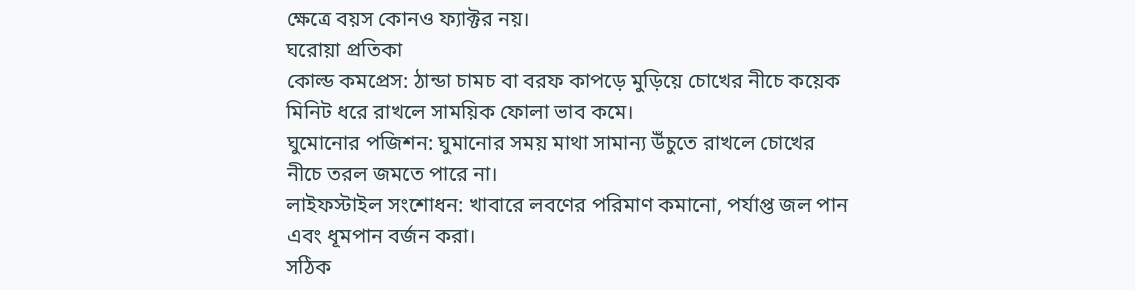ক্ষেত্রে বয়স কোনও ফ্যাক্টর নয়।
ঘরোয়া প্রতিকা
কোল্ড কমপ্রেস: ঠান্ডা চামচ বা বরফ কাপড়ে মুড়িয়ে চোখের নীচে কয়েক মিনিট ধরে রাখলে সাময়িক ফোলা ভাব কমে।
ঘুমোনোর পজিশন: ঘুমানোর সময় মাথা সামান্য উঁচুতে রাখলে চোখের নীচে তরল জমতে পারে না।
লাইফস্টাইল সংশোধন: খাবারে লবণের পরিমাণ কমানো, পর্যাপ্ত জল পান এবং ধূমপান বর্জন করা।
সঠিক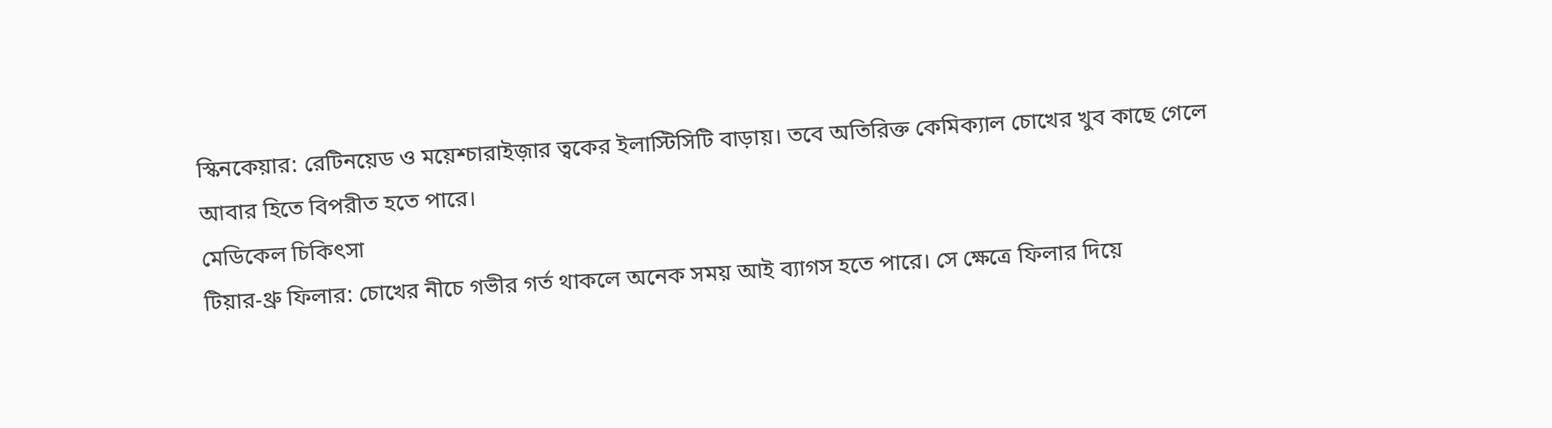স্কিনকেয়ার: রেটিনয়েড ও ময়েশ্চারাইজ়ার ত্বকের ইলাস্টিসিটি বাড়ায়। তবে অতিরিক্ত কেমিক্যাল চোখের খুব কাছে গেলে আবার হিতে বিপরীত হতে পারে।
মেডিকেল চিকিৎসা
টিয়ার-থ্রু ফিলার: চোখের নীচে গভীর গর্ত থাকলে অনেক সময় আই ব্যাগস হতে পারে। সে ক্ষেত্রে ফিলার দিয়ে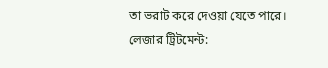তা ভরাট করে দেওয়া যেতে পারে।
লেজার ট্রিটমেন্ট: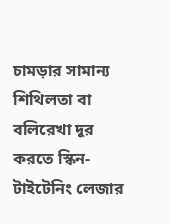চামড়ার সামান্য শিথিলতা বা বলিরেখা দূর করতে স্কিন-টাইটেনিং লেজার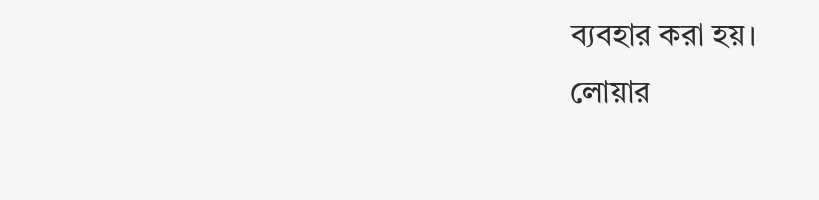ব্যবহার করা হয়।
লোয়ার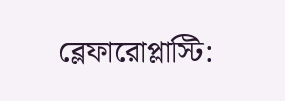ব্লেফারোপ্লাস্টি: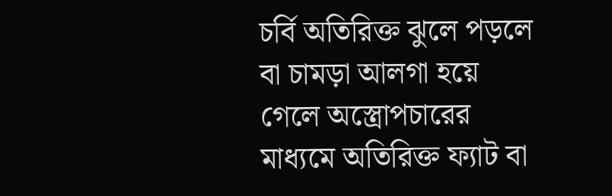চর্বি অতিরিক্ত ঝুলে পড়লে বা চামড়া আলগা হয়ে গেলে অস্ত্রোপচারের মাধ্যমে অতিরিক্ত ফ্যাট বা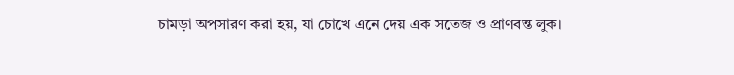চামড়া অপসারণ করা হয়, যা চোখে এনে দেয় এক সতেজ ও প্রাণবন্ত লুক।